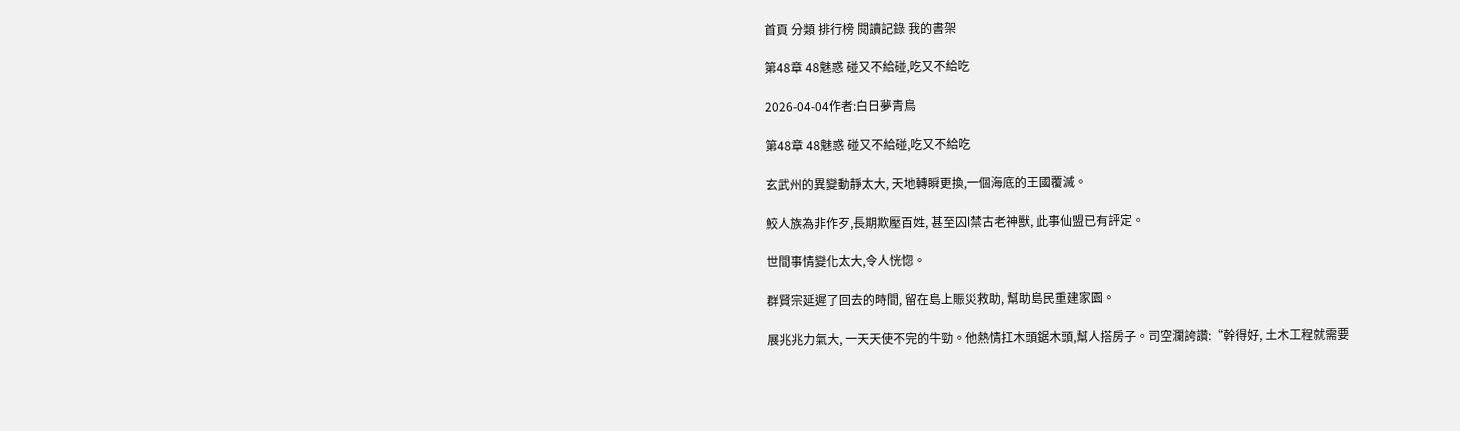首頁 分類 排行榜 閱讀記錄 我的書架

第48章 48魅惑 碰又不給碰,吃又不給吃

2026-04-04作者:白日夢青鳥

第48章 48魅惑 碰又不給碰,吃又不給吃

玄武州的異變動靜太大, 天地轉瞬更換,一個海底的王國覆滅。

鮫人族為非作歹,長期欺壓百姓, 甚至囚l禁古老神獸, 此事仙盟已有評定。

世間事情變化太大,令人恍惚。

群賢宗延遲了回去的時間, 留在島上賑災救助, 幫助島民重建家園。

展兆兆力氣大, 一天天使不完的牛勁。他熱情扛木頭鋸木頭,幫人搭房子。司空瀾誇讚:“幹得好, 土木工程就需要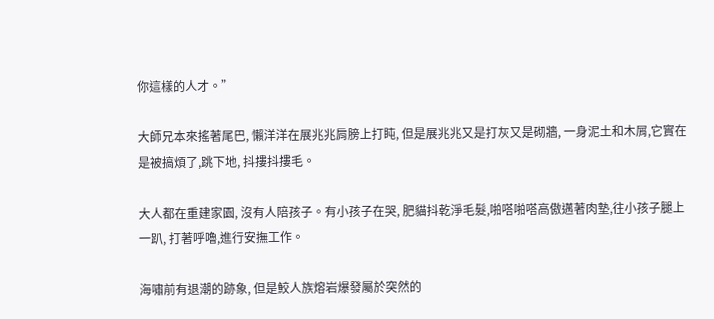你這樣的人才。”

大師兄本來搖著尾巴, 懶洋洋在展兆兆肩膀上打盹, 但是展兆兆又是打灰又是砌牆, 一身泥土和木屑,它實在是被搞煩了,跳下地, 抖摟抖摟毛。

大人都在重建家園, 沒有人陪孩子。有小孩子在哭, 肥貓抖乾淨毛髮,啪嗒啪嗒高傲邁著肉墊,往小孩子腿上一趴, 打著呼嚕,進行安撫工作。

海嘯前有退潮的跡象, 但是鮫人族熔岩爆發屬於突然的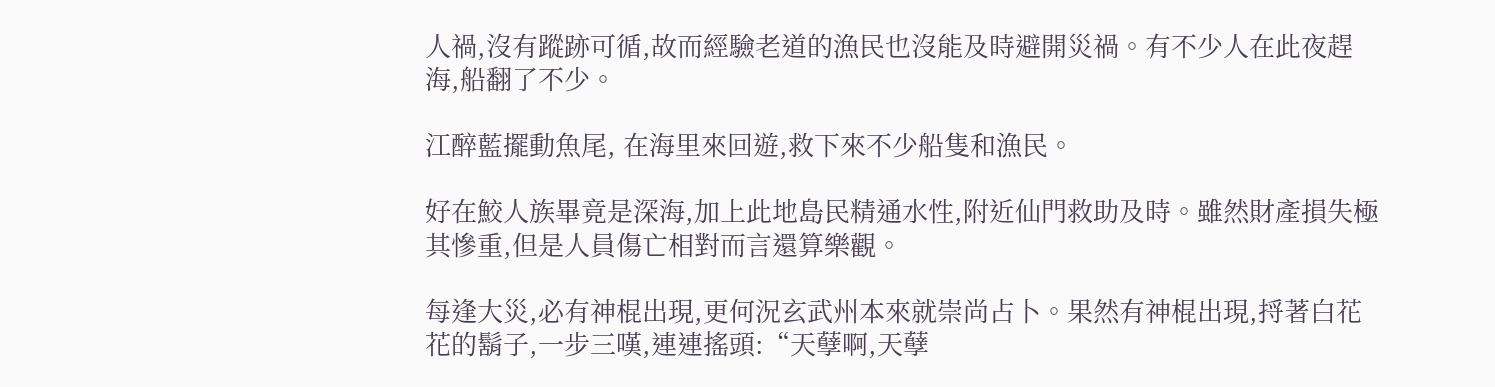人禍,沒有蹤跡可循,故而經驗老道的漁民也沒能及時避開災禍。有不少人在此夜趕海,船翻了不少。

江醉藍擺動魚尾, 在海里來回遊,救下來不少船隻和漁民。

好在鮫人族畢竟是深海,加上此地島民精通水性,附近仙門救助及時。雖然財產損失極其慘重,但是人員傷亡相對而言還算樂觀。

每逢大災,必有神棍出現,更何況玄武州本來就崇尚占卜。果然有神棍出現,捋著白花花的鬍子,一步三嘆,連連搖頭:“天孽啊,天孽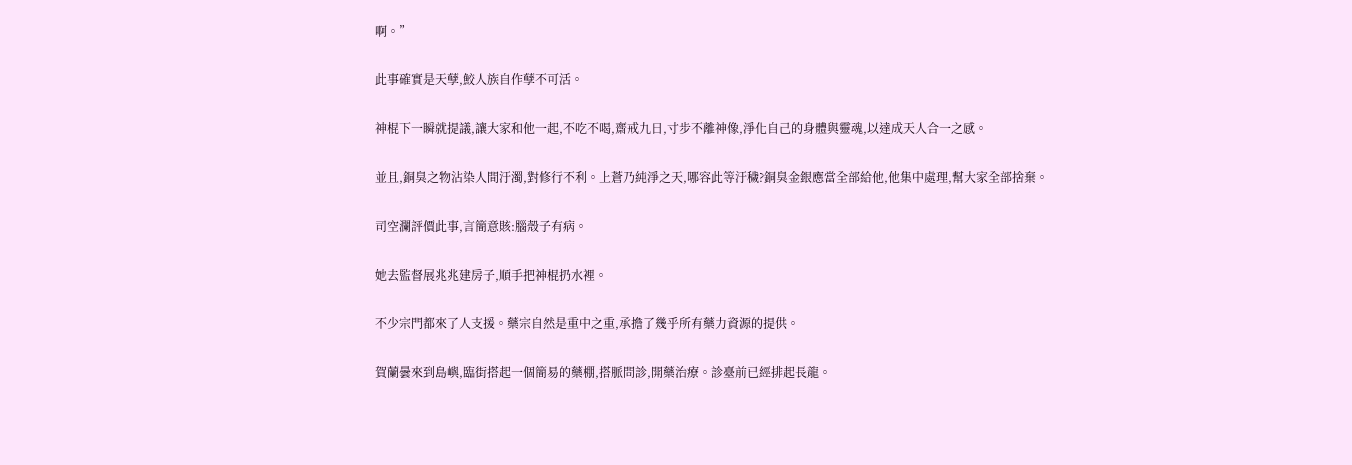啊。”

此事確實是天孽,鮫人族自作孽不可活。

神棍下一瞬就提議,讓大家和他一起,不吃不喝,齋戒九日,寸步不離神像,淨化自己的身體與靈魂,以達成天人合一之感。

並且,銅臭之物沾染人間汙濁,對修行不利。上蒼乃純淨之天,哪容此等汙穢?銅臭金銀應當全部給他,他集中處理,幫大家全部捨棄。

司空瀾評價此事,言簡意賅:腦殼子有病。

她去監督展兆兆建房子,順手把神棍扔水裡。

不少宗門都來了人支援。藥宗自然是重中之重,承擔了幾乎所有藥力資源的提供。

賀蘭曇來到島嶼,臨街搭起一個簡易的藥棚,搭脈問診,開藥治療。診臺前已經排起長龍。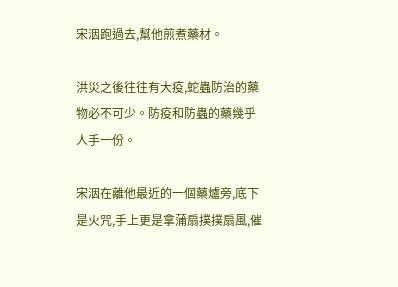宋洇跑過去,幫他煎煮藥材。

洪災之後往往有大疫,蛇蟲防治的藥物必不可少。防疫和防蟲的藥幾乎人手一份。

宋洇在離他最近的一個藥爐旁,底下是火咒,手上更是拿蒲扇撲撲扇風,催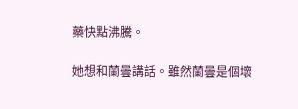藥快點沸騰。

她想和蘭曇講話。雖然蘭曇是個壞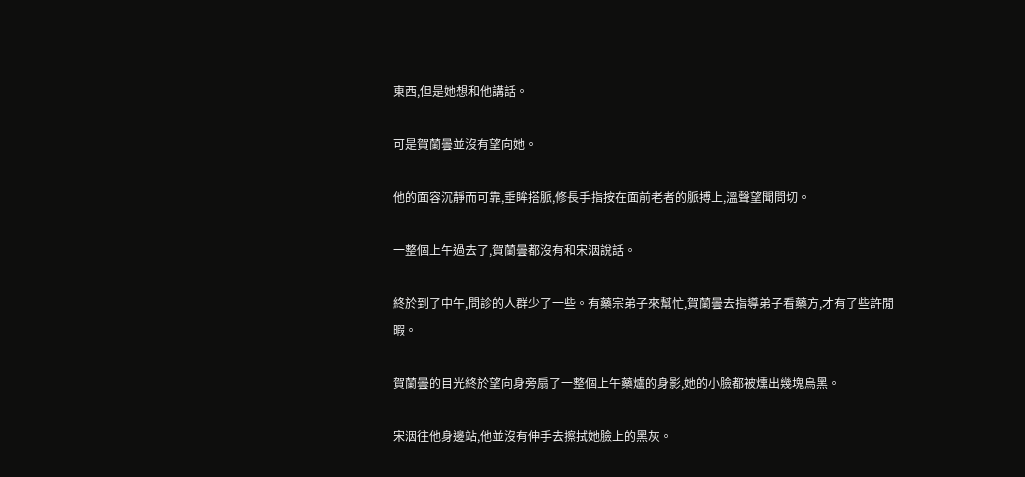東西,但是她想和他講話。

可是賀蘭曇並沒有望向她。

他的面容沉靜而可靠,垂眸搭脈,修長手指按在面前老者的脈搏上,溫聲望聞問切。

一整個上午過去了,賀蘭曇都沒有和宋洇說話。

終於到了中午,問診的人群少了一些。有藥宗弟子來幫忙,賀蘭曇去指導弟子看藥方,才有了些許閒暇。

賀蘭曇的目光終於望向身旁扇了一整個上午藥爐的身影,她的小臉都被燻出幾塊烏黑。

宋洇往他身邊站,他並沒有伸手去擦拭她臉上的黑灰。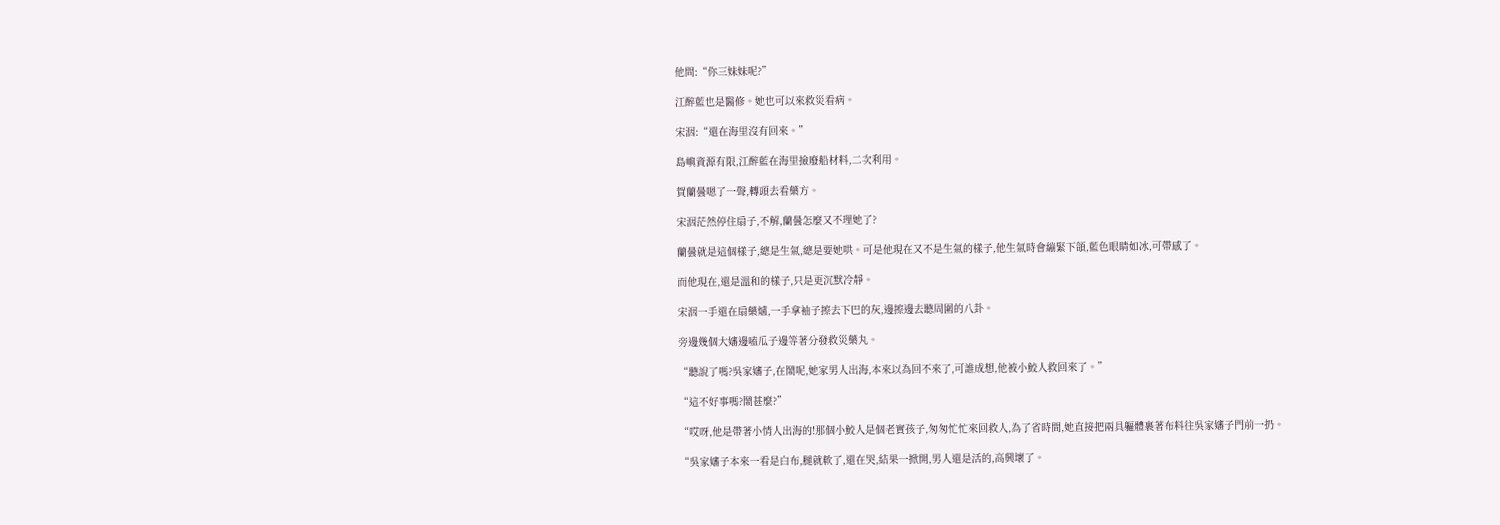他問:“你三妹妹呢?”

江醉藍也是醫修。她也可以來救災看病。

宋洇:“還在海里沒有回來。”

島嶼資源有限,江醉藍在海里撿廢船材料,二次利用。

賀蘭曇嗯了一聲,轉頭去看藥方。

宋洇茫然停住扇子,不解,蘭曇怎麼又不理她了?

蘭曇就是這個樣子,總是生氣,總是要她哄。可是他現在又不是生氣的樣子,他生氣時會繃緊下頜,藍色眼睛如冰,可帶感了。

而他現在,還是溫和的樣子,只是更沉默冷靜。

宋洇一手還在扇藥爐,一手拿袖子擦去下巴的灰,邊擦邊去聽周圍的八卦。

旁邊幾個大嬸邊嗑瓜子邊等著分發救災藥丸。

“聽說了嗎?吳家嬸子,在鬧呢,她家男人出海,本來以為回不來了,可誰成想,他被小鮫人救回來了。”

“這不好事嗎?鬧甚麼?”

“哎呀,他是帶著小情人出海的!那個小鮫人是個老實孩子,匆匆忙忙來回救人,為了省時間,她直接把兩具軀體裹著布料往吳家嬸子門前一扔。

“吳家嬸子本來一看是白布,腿就軟了,還在哭,結果一掀開,男人還是活的,高興壞了。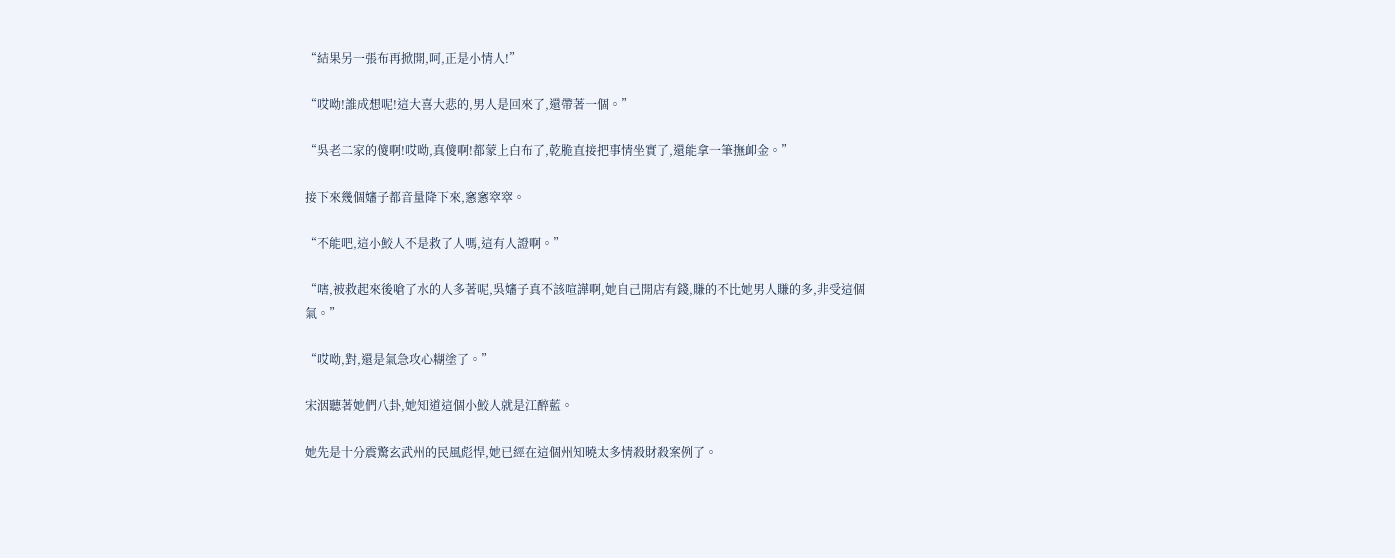“結果另一張布再掀開,呵,正是小情人!”

“哎呦!誰成想呢!這大喜大悲的,男人是回來了,還帶著一個。”

“吳老二家的傻啊!哎呦,真傻啊!都蒙上白布了,乾脆直接把事情坐實了,還能拿一筆撫卹金。”

接下來幾個嬸子都音量降下來,窸窸窣窣。

“不能吧,這小鮫人不是救了人嗎,這有人證啊。”

“嗐,被救起來後嗆了水的人多著呢,吳嬸子真不該喧譁啊,她自己開店有錢,賺的不比她男人賺的多,非受這個氣。”

“哎呦,對,還是氣急攻心糊塗了。”

宋洇聽著她們八卦,她知道這個小鮫人就是江醉藍。

她先是十分震驚玄武州的民風彪悍,她已經在這個州知曉太多情殺財殺案例了。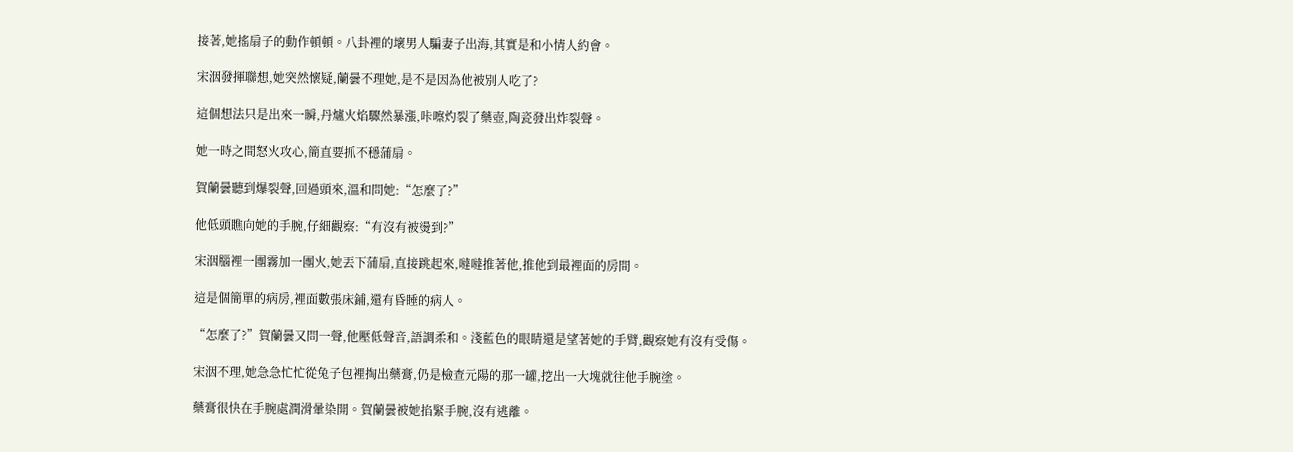接著,她搖扇子的動作頓頓。八卦裡的壞男人騙妻子出海,其實是和小情人約會。

宋洇發揮聯想,她突然懷疑,蘭曇不理她,是不是因為他被別人吃了?

這個想法只是出來一瞬,丹爐火焰驟然暴漲,咔嚓灼裂了藥壺,陶瓷發出炸裂聲。

她一時之間怒火攻心,簡直要抓不穩蒲扇。

賀蘭曇聽到爆裂聲,回過頭來,溫和問她:“怎麼了?”

他低頭瞧向她的手腕,仔細觀察:“有沒有被燙到?”

宋洇腦裡一團霧加一團火,她丟下蒲扇,直接跳起來,噠噠推著他,推他到最裡面的房間。

這是個簡單的病房,裡面數張床鋪,還有昏睡的病人。

“怎麼了?”賀蘭曇又問一聲,他壓低聲音,語調柔和。淺藍色的眼睛還是望著她的手臂,觀察她有沒有受傷。

宋洇不理,她急急忙忙從兔子包裡掏出藥膏,仍是檢查元陽的那一罐,挖出一大塊就往他手腕塗。

藥膏很快在手腕處潤滑暈染開。賀蘭曇被她掐緊手腕,沒有逃離。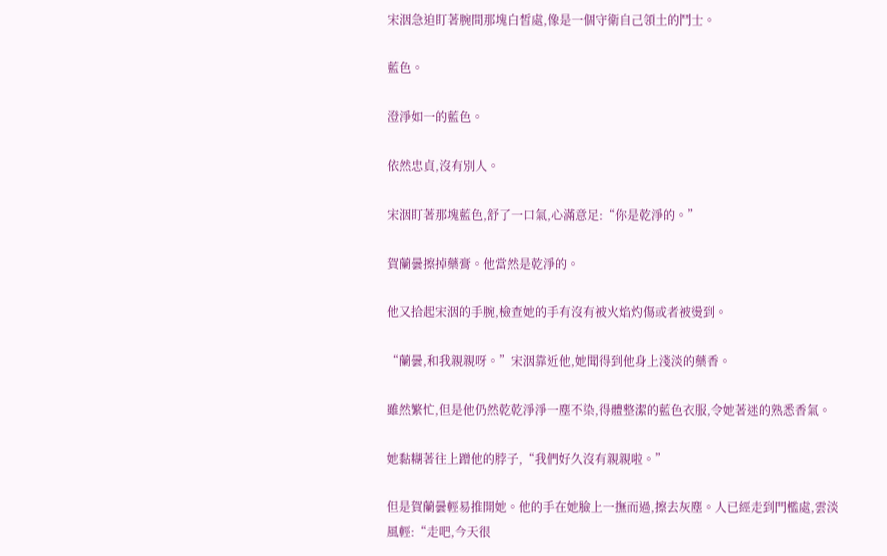宋洇急迫盯著腕間那塊白皙處,像是一個守衛自己領土的鬥士。

藍色。

澄淨如一的藍色。

依然忠貞,沒有別人。

宋洇盯著那塊藍色,舒了一口氣,心滿意足:“你是乾淨的。”

賀蘭曇擦掉藥膏。他當然是乾淨的。

他又拾起宋洇的手腕,檢查她的手有沒有被火焰灼傷或者被燙到。

“蘭曇,和我親親呀。”宋洇靠近他,她聞得到他身上淺淡的藥香。

雖然繁忙,但是他仍然乾乾淨淨一塵不染,得體整潔的藍色衣服,令她著迷的熟悉香氣。

她黏糊著往上蹭他的脖子,“我們好久沒有親親啦。”

但是賀蘭曇輕易推開她。他的手在她臉上一撫而過,擦去灰塵。人已經走到門檻處,雲淡風輕:“走吧,今天很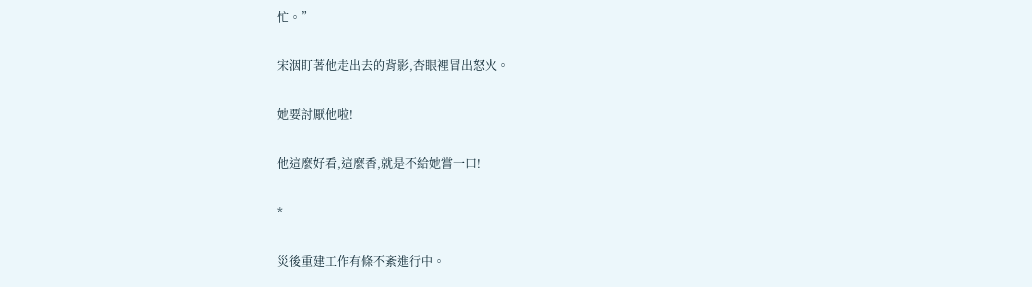忙。”

宋洇盯著他走出去的背影,杏眼裡冒出怒火。

她要討厭他啦!

他這麼好看,這麼香,就是不給她嘗一口!

*

災後重建工作有條不紊進行中。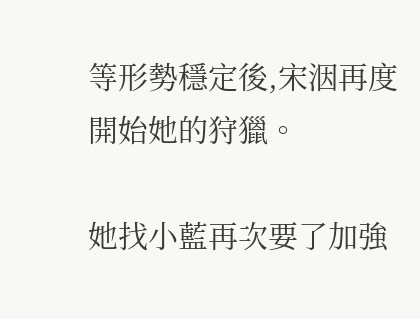等形勢穩定後,宋洇再度開始她的狩獵。

她找小藍再次要了加強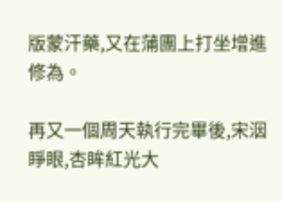版蒙汗藥,又在蒲團上打坐增進修為。

再又一個周天執行完畢後,宋洇睜眼,杏眸紅光大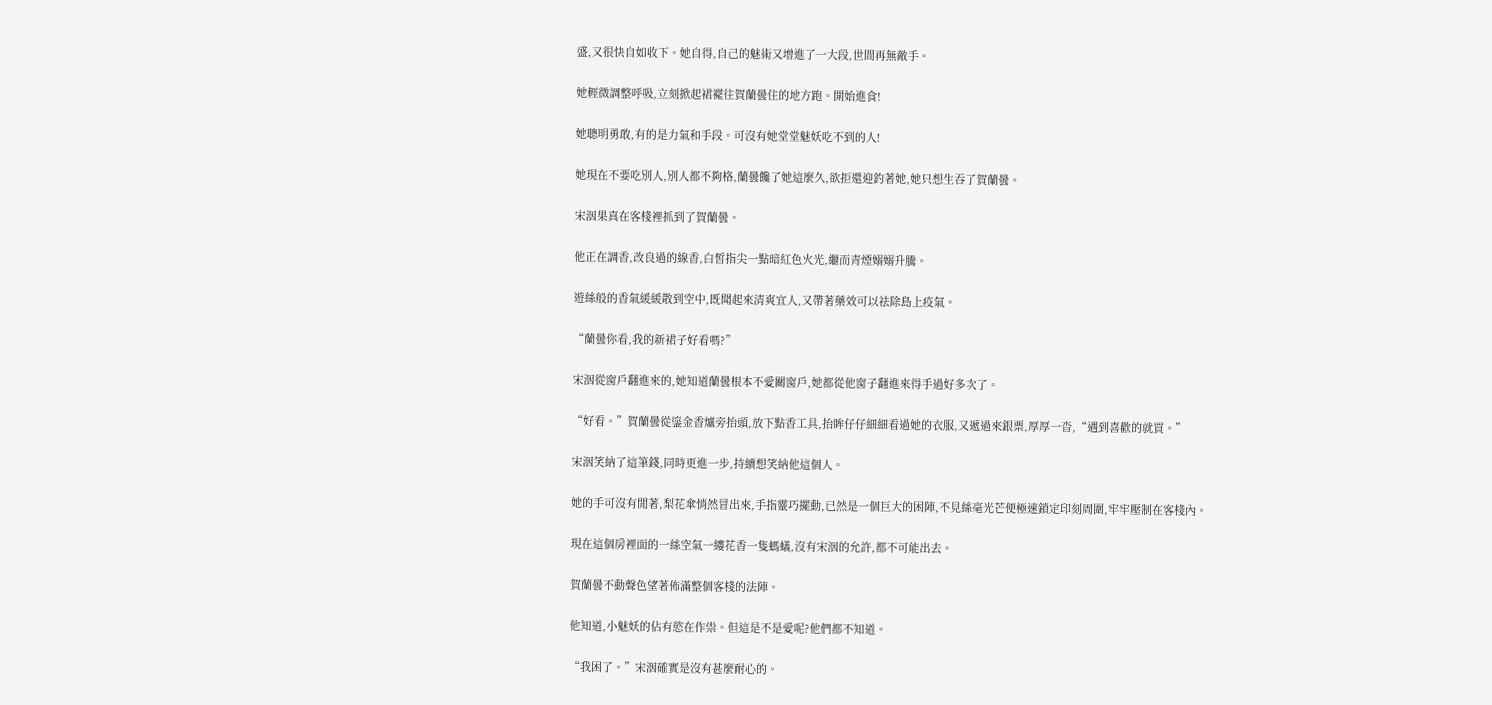盛,又很快自如收下。她自得,自己的魅術又增進了一大段,世間再無敵手。

她輕微調整呼吸,立刻掀起裙襬往賀蘭曇住的地方跑。開始進食!

她聰明勇敢,有的是力氣和手段。可沒有她堂堂魅妖吃不到的人!

她現在不要吃別人,別人都不夠格,蘭曇饞了她這麼久,欲拒還迎釣著她,她只想生吞了賀蘭曇。

宋洇果真在客棧裡抓到了賀蘭曇。

他正在調香,改良過的線香,白皙指尖一點暗紅色火光,繼而青煙嫋嫋升騰。

遊絲般的香氣緩緩散到空中,既聞起來清爽宜人,又帶著藥效可以祛除島上疫氣。

“蘭曇你看,我的新裙子好看嗎?”

宋洇從窗戶翻進來的,她知道蘭曇根本不愛關窗戶,她都從他窗子翻進來得手過好多次了。

“好看。”賀蘭曇從鎏金香爐旁抬頭,放下點香工具,抬眸仔仔細細看過她的衣服,又遞過來銀票,厚厚一沓,“遇到喜歡的就買。”

宋洇笑納了這筆錢,同時更進一步,持續想笑納他這個人。

她的手可沒有閒著,梨花傘悄然冒出來,手指靈巧擺動,已然是一個巨大的困陣,不見絲毫光芒便極速鎖定印刻周圍,牢牢壓制在客棧內。

現在這個房裡面的一絲空氣一縷花香一隻螞蟻,沒有宋洇的允許,都不可能出去。

賀蘭曇不動聲色望著佈滿整個客棧的法陣。

他知道,小魅妖的佔有慾在作祟。但這是不是愛呢?他們都不知道。

“我困了。”宋洇確實是沒有甚麼耐心的。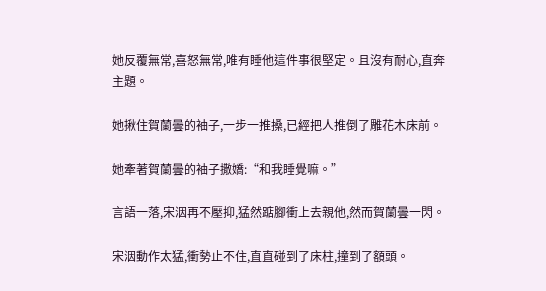她反覆無常,喜怒無常,唯有睡他這件事很堅定。且沒有耐心,直奔主題。

她揪住賀蘭曇的袖子,一步一推搡,已經把人推倒了雕花木床前。

她牽著賀蘭曇的袖子撒嬌:“和我睡覺嘛。”

言語一落,宋洇再不壓抑,猛然踮腳衝上去親他,然而賀蘭曇一閃。

宋洇動作太猛,衝勢止不住,直直碰到了床柱,撞到了額頭。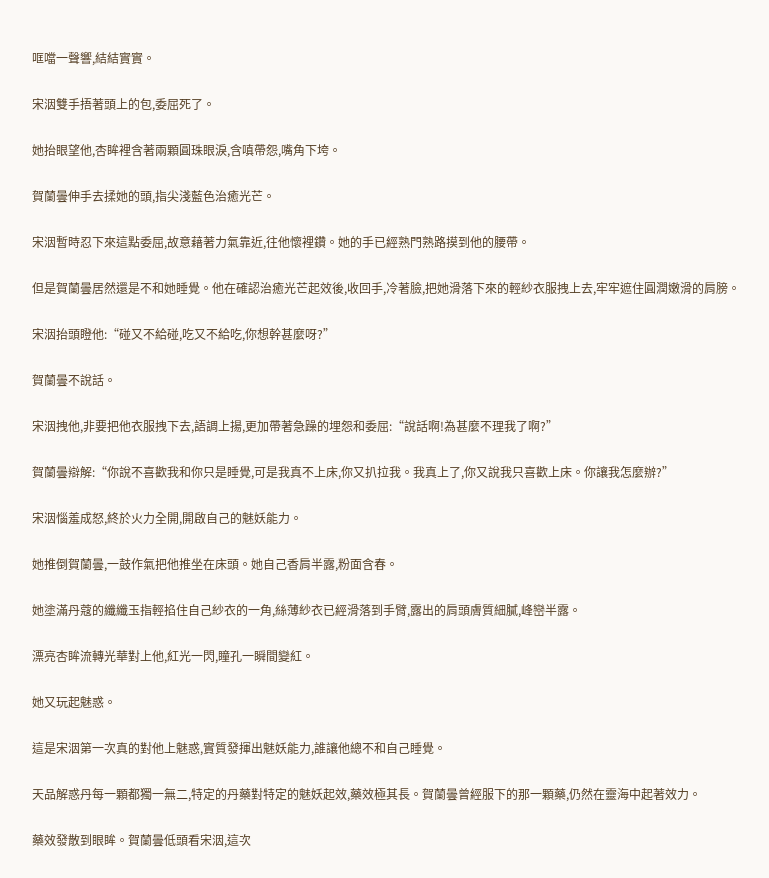哐噹一聲響,結結實實。

宋洇雙手捂著頭上的包,委屈死了。

她抬眼望他,杏眸裡含著兩顆圓珠眼淚,含嗔帶怨,嘴角下垮。

賀蘭曇伸手去揉她的頭,指尖淺藍色治癒光芒。

宋洇暫時忍下來這點委屈,故意藉著力氣靠近,往他懷裡鑽。她的手已經熟門熟路摸到他的腰帶。

但是賀蘭曇居然還是不和她睡覺。他在確認治癒光芒起效後,收回手,冷著臉,把她滑落下來的輕紗衣服拽上去,牢牢遮住圓潤嫩滑的肩膀。

宋洇抬頭瞪他:“碰又不給碰,吃又不給吃,你想幹甚麼呀?”

賀蘭曇不說話。

宋洇拽他,非要把他衣服拽下去,語調上揚,更加帶著急躁的埋怨和委屈:“說話啊!為甚麼不理我了啊?”

賀蘭曇辯解:“你說不喜歡我和你只是睡覺,可是我真不上床,你又扒拉我。我真上了,你又說我只喜歡上床。你讓我怎麼辦?”

宋洇惱羞成怒,終於火力全開,開啟自己的魅妖能力。

她推倒賀蘭曇,一鼓作氣把他推坐在床頭。她自己香肩半露,粉面含春。

她塗滿丹蔻的纖纖玉指輕掐住自己紗衣的一角,絲薄紗衣已經滑落到手臂,露出的肩頭膚質細膩,峰巒半露。

漂亮杏眸流轉光華對上他,紅光一閃,瞳孔一瞬間變紅。

她又玩起魅惑。

這是宋洇第一次真的對他上魅惑,實質發揮出魅妖能力,誰讓他總不和自己睡覺。

天品解惑丹每一顆都獨一無二,特定的丹藥對特定的魅妖起效,藥效極其長。賀蘭曇曾經服下的那一顆藥,仍然在靈海中起著效力。

藥效發散到眼眸。賀蘭曇低頭看宋洇,這次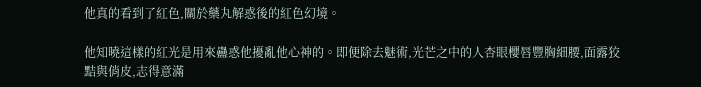他真的看到了紅色,關於藥丸解惑後的紅色幻境。

他知曉這樣的紅光是用來蠱惑他擾亂他心神的。即便除去魅術,光芒之中的人杏眼櫻唇豐胸細腰,面露狡黠與俏皮,志得意滿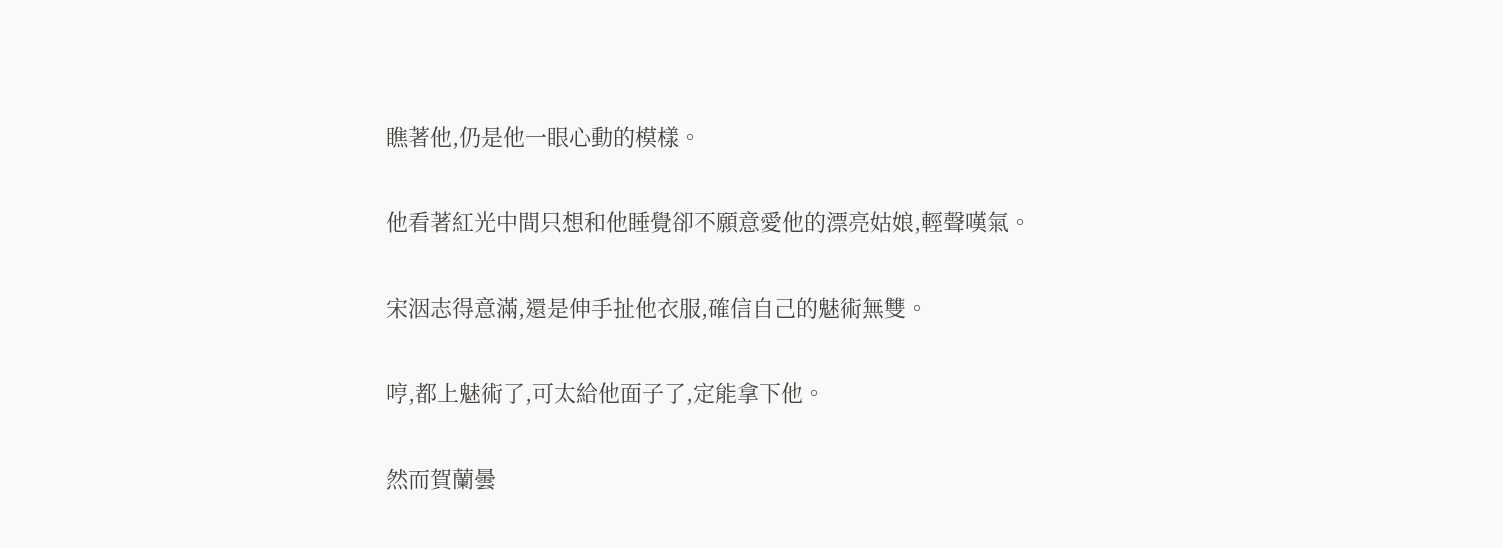瞧著他,仍是他一眼心動的模樣。

他看著紅光中間只想和他睡覺卻不願意愛他的漂亮姑娘,輕聲嘆氣。

宋洇志得意滿,還是伸手扯他衣服,確信自己的魅術無雙。

哼,都上魅術了,可太給他面子了,定能拿下他。

然而賀蘭曇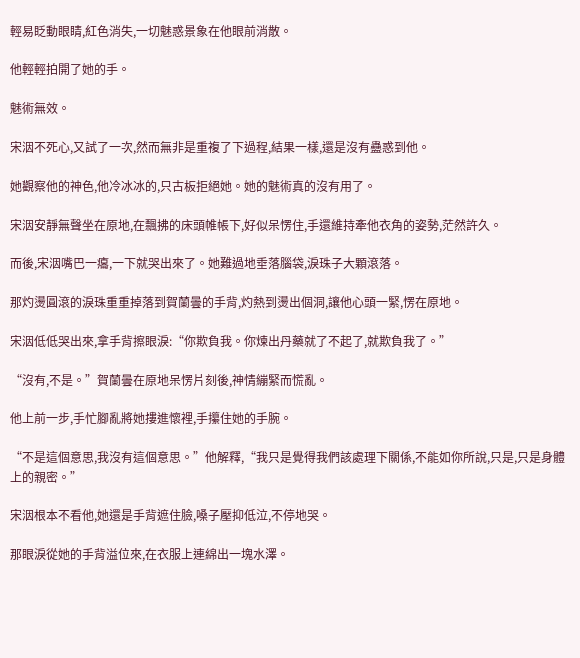輕易眨動眼睛,紅色消失,一切魅惑景象在他眼前消散。

他輕輕拍開了她的手。

魅術無效。

宋洇不死心,又試了一次,然而無非是重複了下過程,結果一樣,還是沒有蠱惑到他。

她觀察他的神色,他冷冰冰的,只古板拒絕她。她的魅術真的沒有用了。

宋洇安靜無聲坐在原地,在飄拂的床頭帷帳下,好似呆愣住,手還維持牽他衣角的姿勢,茫然許久。

而後,宋洇嘴巴一癟,一下就哭出來了。她難過地垂落腦袋,淚珠子大顆滾落。

那灼燙圓滾的淚珠重重掉落到賀蘭曇的手背,灼熱到燙出個洞,讓他心頭一緊,愣在原地。

宋洇低低哭出來,拿手背擦眼淚:“你欺負我。你煉出丹藥就了不起了,就欺負我了。”

“沒有,不是。”賀蘭曇在原地呆愣片刻後,神情繃緊而慌亂。

他上前一步,手忙腳亂將她摟進懷裡,手攥住她的手腕。

“不是這個意思,我沒有這個意思。”他解釋,“我只是覺得我們該處理下關係,不能如你所說,只是,只是身體上的親密。”

宋洇根本不看他,她還是手背遮住臉,嗓子壓抑低泣,不停地哭。

那眼淚從她的手背溢位來,在衣服上連綿出一塊水澤。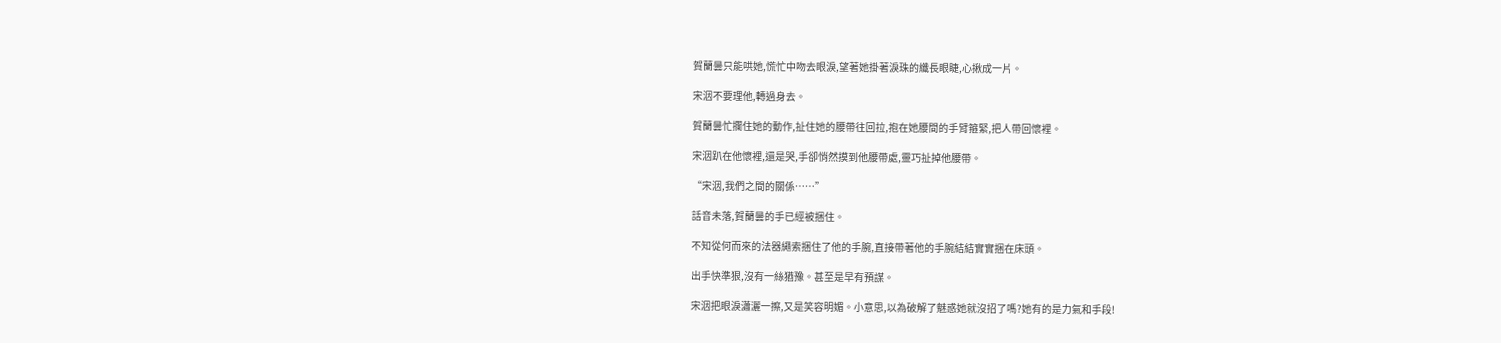賀蘭曇只能哄她,慌忙中吻去眼淚,望著她掛著淚珠的纖長眼睫,心揪成一片。

宋洇不要理他,轉過身去。

賀蘭曇忙攔住她的動作,扯住她的腰帶往回拉,抱在她腰間的手臂箍緊,把人帶回懷裡。

宋洇趴在他懷裡,還是哭,手卻悄然摸到他腰帶處,靈巧扯掉他腰帶。

“宋洇,我們之間的關係……”

話音未落,賀蘭曇的手已經被捆住。

不知從何而來的法器繩索捆住了他的手腕,直接帶著他的手腕結結實實捆在床頭。

出手快準狠,沒有一絲猶豫。甚至是早有預謀。

宋洇把眼淚瀟灑一擦,又是笑容明媚。小意思,以為破解了魅惑她就沒招了嗎?她有的是力氣和手段!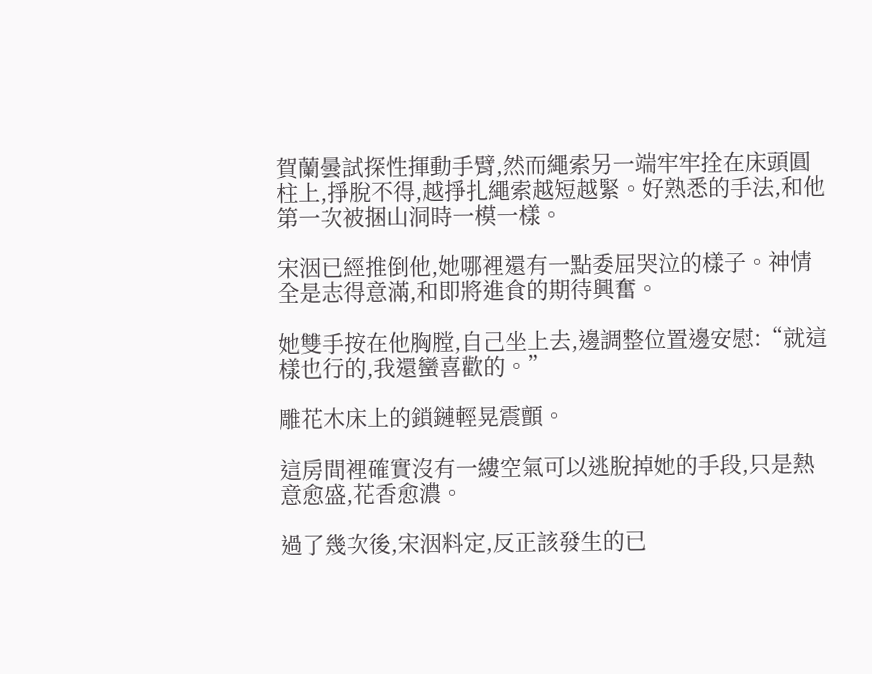賀蘭曇試探性揮動手臂,然而繩索另一端牢牢拴在床頭圓柱上,掙脫不得,越掙扎繩索越短越緊。好熟悉的手法,和他第一次被捆山洞時一模一樣。

宋洇已經推倒他,她哪裡還有一點委屈哭泣的樣子。神情全是志得意滿,和即將進食的期待興奮。

她雙手按在他胸膛,自己坐上去,邊調整位置邊安慰:“就這樣也行的,我還蠻喜歡的。”

雕花木床上的鎖鏈輕晃震顫。

這房間裡確實沒有一縷空氣可以逃脫掉她的手段,只是熱意愈盛,花香愈濃。

過了幾次後,宋洇料定,反正該發生的已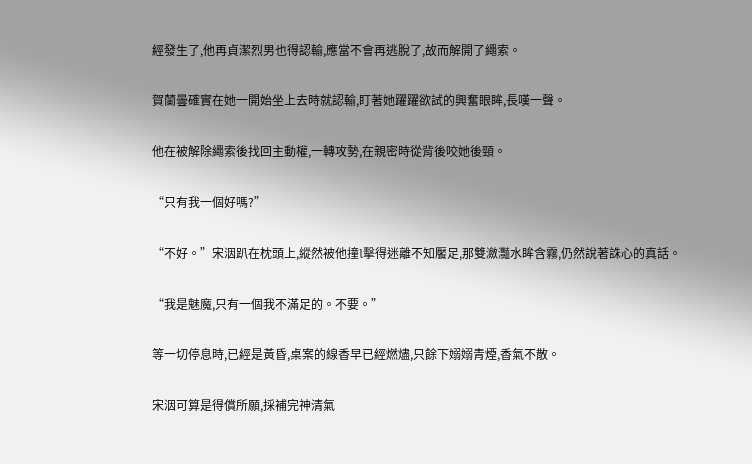經發生了,他再貞潔烈男也得認輸,應當不會再逃脫了,故而解開了繩索。

賀蘭曇確實在她一開始坐上去時就認輸,盯著她躍躍欲試的興奮眼眸,長嘆一聲。

他在被解除繩索後找回主動權,一轉攻勢,在親密時從背後咬她後頸。

“只有我一個好嗎?”

“不好。”宋洇趴在枕頭上,縱然被他撞l擊得迷離不知饜足,那雙瀲灩水眸含霧,仍然說著誅心的真話。

“我是魅魔,只有一個我不滿足的。不要。”

等一切停息時,已經是黃昏,桌案的線香早已經燃燼,只餘下嫋嫋青煙,香氣不散。

宋洇可算是得償所願,採補完神清氣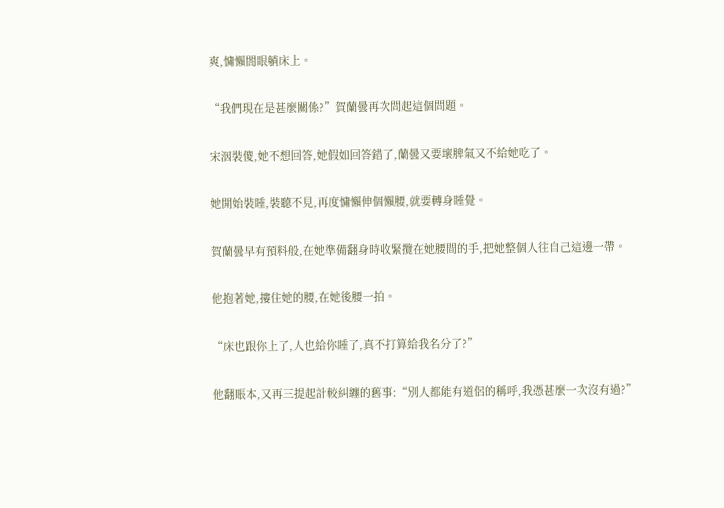爽,慵懶閤眼躺床上。

“我們現在是甚麼關係?”賀蘭曇再次問起這個問題。

宋洇裝傻,她不想回答,她假如回答錯了,蘭曇又要壞脾氣又不給她吃了。

她開始裝睡,裝聽不見,再度慵懶伸個懶腰,就要轉身睡覺。

賀蘭曇早有預料般,在她準備翻身時收緊攬在她腰間的手,把她整個人往自己這邊一帶。

他抱著她,摟住她的腰,在她後腰一拍。

“床也跟你上了,人也給你睡了,真不打算給我名分了?”

他翻賬本,又再三提起計較糾纏的舊事:“別人都能有道侶的稱呼,我憑甚麼一次沒有過?”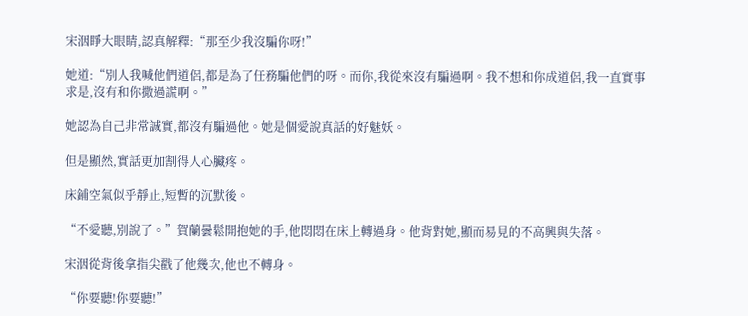宋洇睜大眼睛,認真解釋:“那至少我沒騙你呀!”

她道:“別人我喊他們道侶,都是為了任務騙他們的呀。而你,我從來沒有騙過啊。我不想和你成道侶,我一直實事求是,沒有和你撒過謊啊。”

她認為自己非常誠實,都沒有騙過他。她是個愛說真話的好魅妖。

但是顯然,實話更加割得人心臟疼。

床鋪空氣似乎靜止,短暫的沉默後。

“不愛聽,別說了。”賀蘭曇鬆開抱她的手,他悶悶在床上轉過身。他背對她,顯而易見的不高興與失落。

宋洇從背後拿指尖戳了他幾次,他也不轉身。

“你要聽!你要聽!”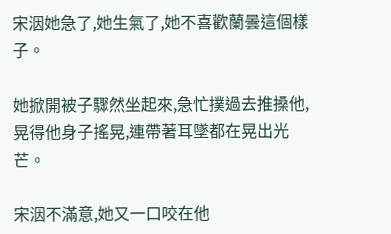宋洇她急了,她生氣了,她不喜歡蘭曇這個樣子。

她掀開被子驟然坐起來,急忙撲過去推搡他,晃得他身子搖晃,連帶著耳墜都在晃出光芒。

宋洇不滿意,她又一口咬在他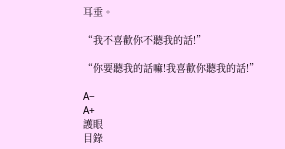耳垂。

“我不喜歡你不聽我的話!”

“你要聽我的話嘛!我喜歡你聽我的話!”

A−
A+
護眼
目錄